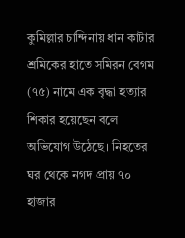কুমিল্লার চান্দিনায় ধান কাটার শ্রমিকের হাতে সমিরন বেগম (৭৫) নামে এক বৃদ্ধা হত্যার শিকার হয়েছেন বলে অভিযোগ উঠেছে। নিহতের ঘর থেকে নগদ প্রায় ৭০ হাজার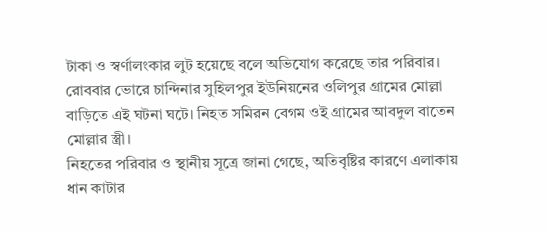টাকা ও স্বর্ণালংকার লুট হয়েছে বলে অভিযোগ করেছে তার পরিবার।
রোববার ভোরে চান্দিনার সুহিলপুর ইউনিয়নের ওলিপুর গ্রামের মোল্লা বাড়িতে এই ঘটনা ঘটে। নিহত সমিরন বেগম ওই গ্রামের আবদুল বাতেন মোল্লার স্ত্রী।
নিহতের পরিবার ও স্থানীয় সূত্রে জানা গেছে, অতিবৃষ্টির কারণে এলাকায় ধান কাটার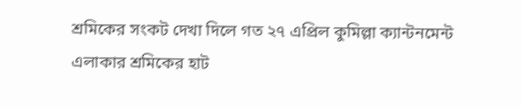শ্রমিকের সংকট দেখা দিলে গত ২৭ এপ্রিল কুমিল্লা ক্যান্টনমেন্ট এলাকার শ্রমিকের হাট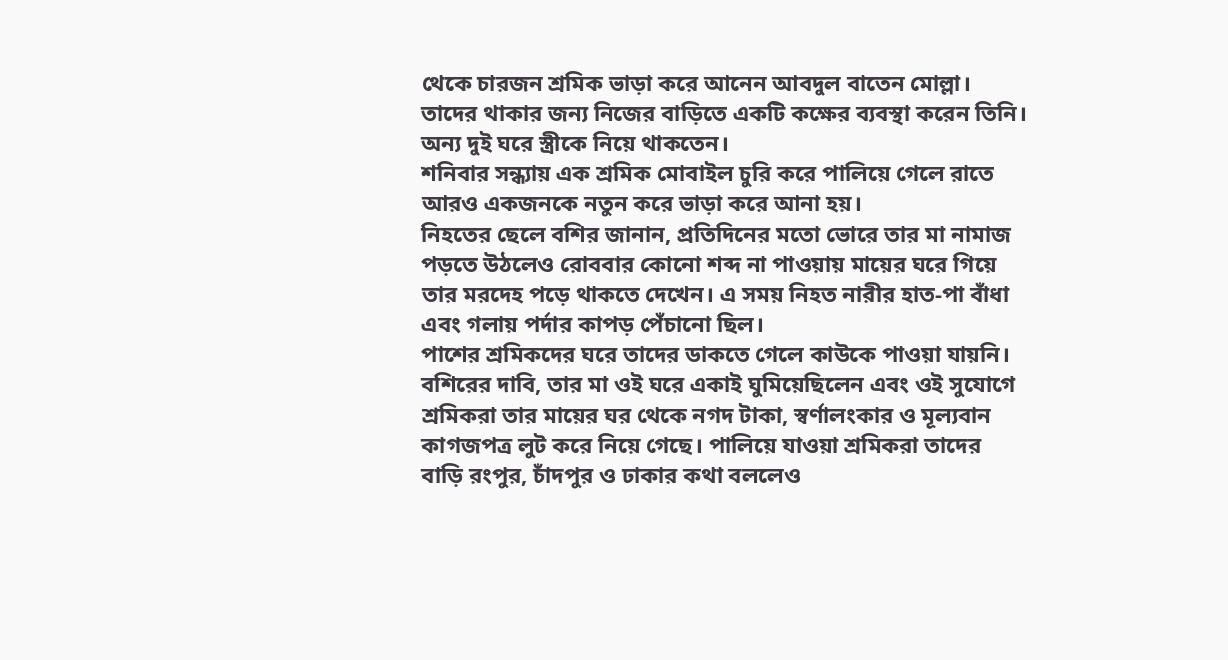থেকে চারজন শ্রমিক ভাড়া করে আনেন আবদুল বাতেন মোল্লা। তাদের থাকার জন্য নিজের বাড়িতে একটি কক্ষের ব্যবস্থা করেন তিনি। অন্য দুই ঘরে স্ত্রীকে নিয়ে থাকতেন।
শনিবার সন্ধ্যায় এক শ্রমিক মোবাইল চুরি করে পালিয়ে গেলে রাতে আরও একজনকে নতুন করে ভাড়া করে আনা হয়।
নিহতের ছেলে বশির জানান, প্রতিদিনের মতো ভোরে তার মা নামাজ পড়তে উঠলেও রোববার কোনো শব্দ না পাওয়ায় মায়ের ঘরে গিয়ে তার মরদেহ পড়ে থাকতে দেখেন। এ সময় নিহত নারীর হাত-পা বাঁধা এবং গলায় পর্দার কাপড় পেঁচানো ছিল।
পাশের শ্রমিকদের ঘরে তাদের ডাকতে গেলে কাউকে পাওয়া যায়নি। বশিরের দাবি, তার মা ওই ঘরে একাই ঘুমিয়েছিলেন এবং ওই সুযোগে শ্রমিকরা তার মায়ের ঘর থেকে নগদ টাকা, স্বর্ণালংকার ও মূল্যবান কাগজপত্র লুট করে নিয়ে গেছে। পালিয়ে যাওয়া শ্রমিকরা তাদের বাড়ি রংপুর, চাঁদপুর ও ঢাকার কথা বললেও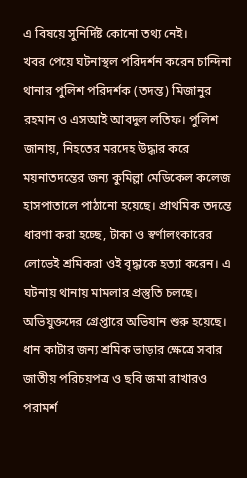এ বিষয়ে সুনির্দিষ্ট কোনো তথ্য নেই।
খবর পেয়ে ঘটনাস্থল পরিদর্শন করেন চান্দিনা থানার পুলিশ পরিদর্শক (তদন্ত) মিজানুর রহমান ও এসআই আবদুল লতিফ। পুলিশ জানায়, নিহতের মরদেহ উদ্ধার করে ময়নাতদন্তের জন্য কুমিল্লা মেডিকেল কলেজ হাসপাতালে পাঠানো হয়েছে। প্রাথমিক তদন্তে ধারণা করা হচ্ছে, টাকা ও স্বর্ণালংকারের লোভেই শ্রমিকরা ওই বৃদ্ধাকে হত্যা করেন। এ ঘটনায় থানায় মামলার প্রস্তুতি চলছে। অভিযুক্তদের গ্রেপ্তারে অভিযান শুরু হয়েছে।
ধান কাটার জন্য শ্রমিক ভাড়ার ক্ষেত্রে সবার জাতীয় পরিচয়পত্র ও ছবি জমা রাখারও পরামর্শ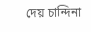দেয় চান্দিনা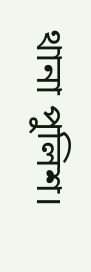থানা পুলিশ।